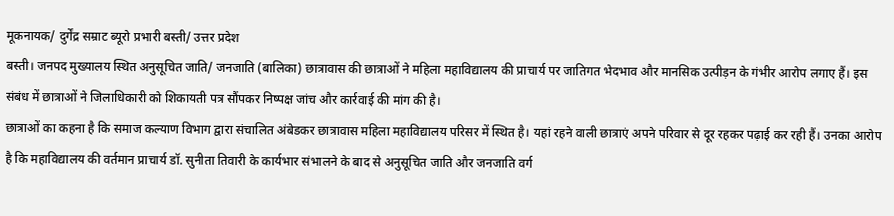मूकनायक/ दुर्गेंद्र सम्राट ब्यूरो प्रभारी बस्ती/ उत्तर प्रदेश
बस्ती। जनपद मुख्यालय स्थित अनुसूचित जाति/ जनजाति (बालिका) छात्रावास की छात्राओं ने महिला महाविद्यालय की प्राचार्य पर जातिगत भेदभाव और मानसिक उत्पीड़न के गंभीर आरोप लगाए हैं। इस संबंध में छात्राओं ने जिलाधिकारी को शिकायती पत्र सौंपकर निष्पक्ष जांच और कार्रवाई की मांग की है।
छात्राओं का कहना है कि समाज कल्याण विभाग द्वारा संचालित अंबेडकर छात्रावास महिला महाविद्यालय परिसर में स्थित है। यहां रहने वाली छात्राएं अपने परिवार से दूर रहकर पढ़ाई कर रही हैं। उनका आरोप है कि महाविद्यालय की वर्तमान प्राचार्य डॉ. सुनीता तिवारी के कार्यभार संभालने के बाद से अनुसूचित जाति और जनजाति वर्ग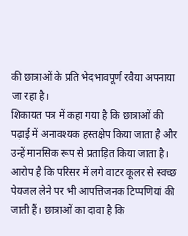की छात्राओं के प्रति भेदभावपूर्ण रवैया अपनाया जा रहा है।
शिकायत पत्र में कहा गया है कि छात्राओं की पढ़ाई में अनावश्यक हस्तक्षेप किया जाता है और उन्हें मानसिक रूप से प्रताड़ित किया जाता है। आरोप है कि परिसर में लगे वाटर कूलर से स्वच्छ पेयजल लेने पर भी आपत्तिजनक टिप्पणियां की जाती हैं। छात्राओं का दावा है कि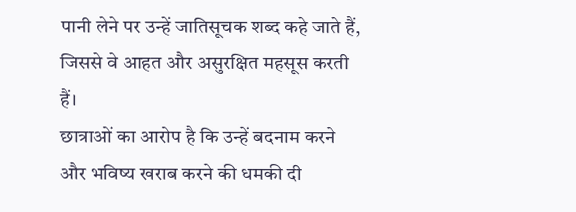पानी लेने पर उन्हें जातिसूचक शब्द कहे जाते हैं, जिससे वे आहत और असुरक्षित महसूस करती हैं।
छात्राओं का आरोप है कि उन्हें बदनाम करने और भविष्य खराब करने की धमकी दी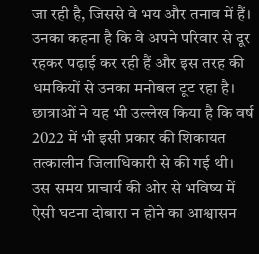जा रही है, जिससे वे भय और तनाव में हैं। उनका कहना है कि वे अपने परिवार से दूर रहकर पढ़ाई कर रही हैं और इस तरह की धमकियों से उनका मनोबल टूट रहा है।
छात्राओं ने यह भी उल्लेख किया है कि वर्ष 2022 में भी इसी प्रकार की शिकायत तत्कालीन जिलाधिकारी से की गई थी। उस समय प्राचार्य की ओर से भविष्य में ऐसी घटना दोबारा न होने का आश्वासन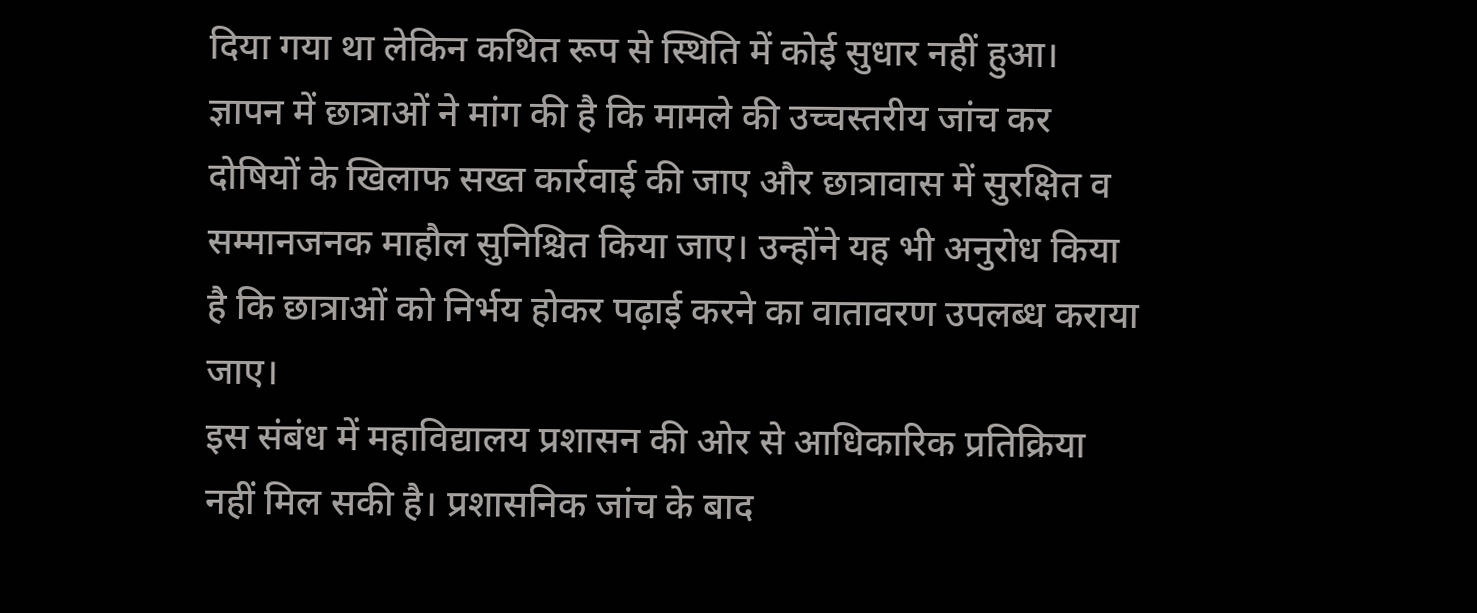दिया गया था लेकिन कथित रूप से स्थिति में कोई सुधार नहीं हुआ।
ज्ञापन में छात्राओं ने मांग की है कि मामले की उच्चस्तरीय जांच कर दोषियों के खिलाफ सख्त कार्रवाई की जाए और छात्रावास में सुरक्षित व सम्मानजनक माहौल सुनिश्चित किया जाए। उन्होंने यह भी अनुरोध किया है कि छात्राओं को निर्भय होकर पढ़ाई करने का वातावरण उपलब्ध कराया जाए।
इस संबंध में महाविद्यालय प्रशासन की ओर से आधिकारिक प्रतिक्रिया नहीं मिल सकी है। प्रशासनिक जांच के बाद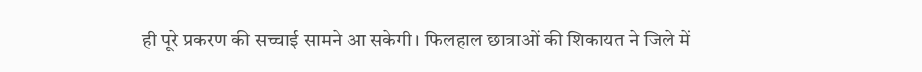ही पूरे प्रकरण की सच्चाई सामने आ सकेगी। फिलहाल छात्राओं की शिकायत ने जिले में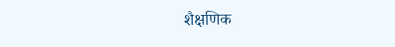शैक्षणिक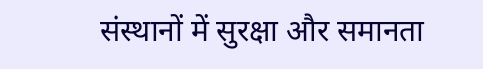संस्थानों में सुरक्षा और समानता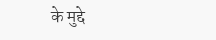के मुद्दे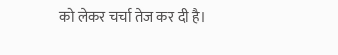को लेकर चर्चा तेज कर दी है।